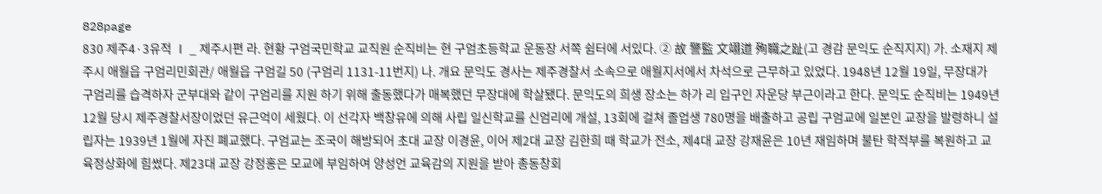828page
830 제주4·3유적 Ⅰ _ 제주시편 라. 현황 구엄국민학교 교직원 순직비는 현 구엄초등학교 운동장 서쪽 쉼터에 서있다. ② 故 警監 文翊道 殉職之趾(고 경감 문익도 순직지지) 가. 소재지 제주시 애월읍 구엄리민회관/ 애월읍 구엄길 50 (구엄리 1131-11번지) 나. 개요 문익도 경사는 제주경찰서 소속으로 애월지서에서 차석으로 근무하고 있었다. 1948년 12월 19일, 무장대가 구엄리를 습격하자 군부대와 같이 구엄리를 지원 하기 위해 출동했다가 매복했던 무장대에 학살됐다. 문익도의 희생 장소는 하가 리 입구인 자운당 부근이라고 한다. 문익도 순직비는 1949년 12월 당시 제주경찰서장이었던 유근억이 세웠다. 이 선각자 백창유에 의해 사립 일신학교를 신엄리에 개설, 13회에 걸쳐 졸업생 780명을 배출하고 공립 구엄교에 일본인 교장을 발령하니 설립자는 1939년 1월에 자진 폐교했다. 구엄교는 조국이 해방되어 초대 교장 이경윤, 이어 제2대 교장 김한희 때 학교가 전소, 제4대 교장 강재윤은 10년 재임하며 불탄 학적부를 복원하고 교육정상화에 힘썼다. 제23대 교장 강정홍은 모교에 부임하여 양성언 교육감의 지원을 받아 총동창회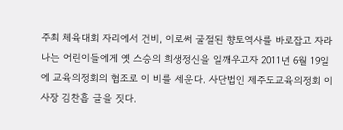주최 체육대회 자리에서 건비, 이로써 굴절된 향토역사를 바로잡고 자라나는 어린이들에게 옛 스승의 희생정신을 일깨우고자 2011년 6월 19일에 교육의정회의 협조로 이 비를 세운다. 사단법인 제주도교육의정회 이사장 김찬흡 글을 짓다.